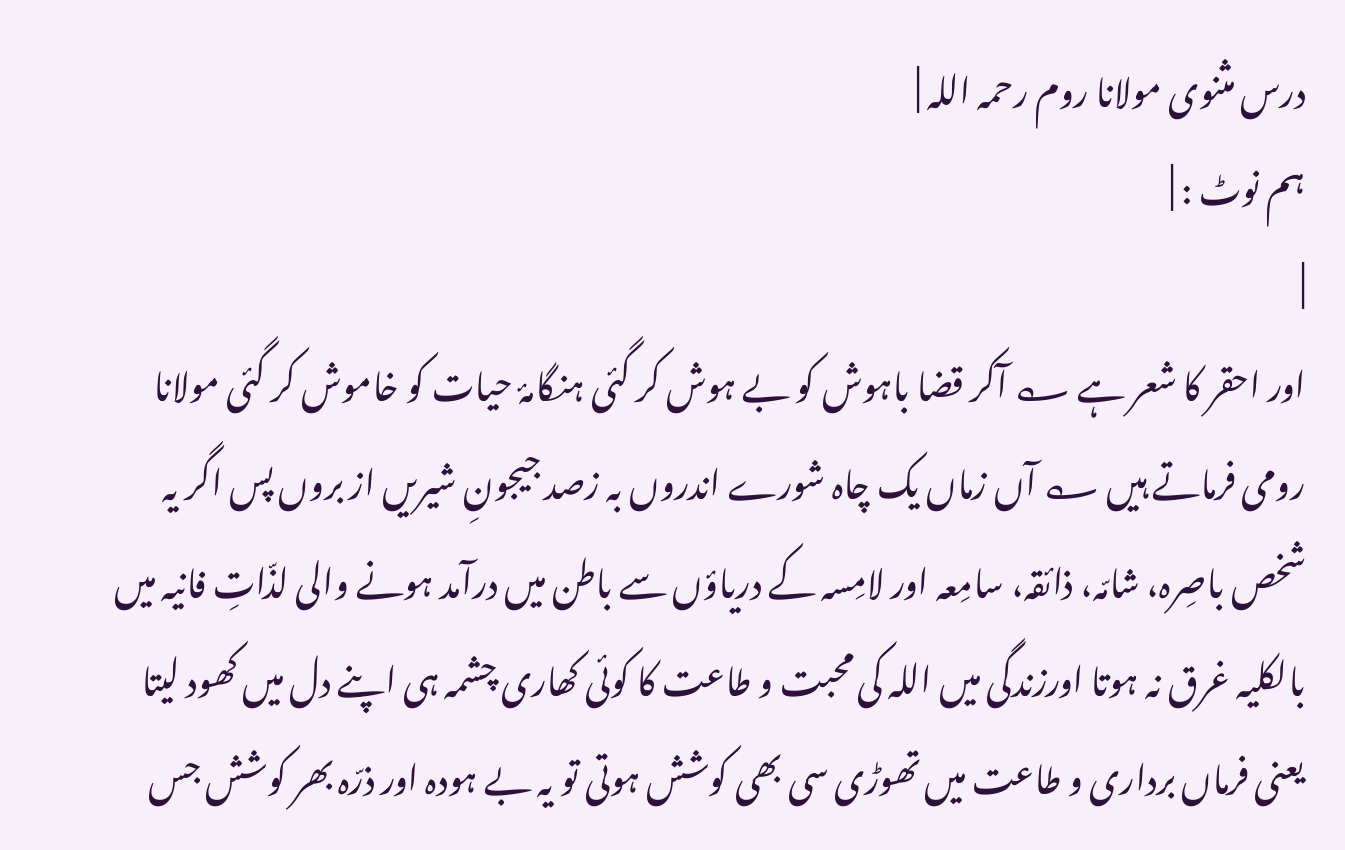درس مثنوی مولانا روم رحمہ اللہ |
ہم نوٹ : |
|
اور احقر کا شعر ہے ؎ آکر قضا باہوش کو بے ہوش کر گئی ہنگامۂ حیات کو خاموش کر گئی مولانا رومی فرماتے ہیں ؎ آں زماں یک چاہ شورے اندروں بہ زصد جیجونِ شیریں از بروں پس اگر یہ شخص باصِرہ، شامّہ، ذائقہ، سامِعہ اور لامِسہ کے دریاؤں سے باطن میں درآمد ہونے والی لذّاتِ فانیہ میں بالکلیہ غرق نہ ہوتا اورزندگی میں اللہ کی محبت و طاعت کا کوئی کھاری چشمہ ہی اپنے دل میں کھود لیتا یعنی فرماں برداری و طاعت میں تھوڑی سی بھی کوشش ہوتی تو یہ بے ہودہ اور ذرّہ بھر کوشش جس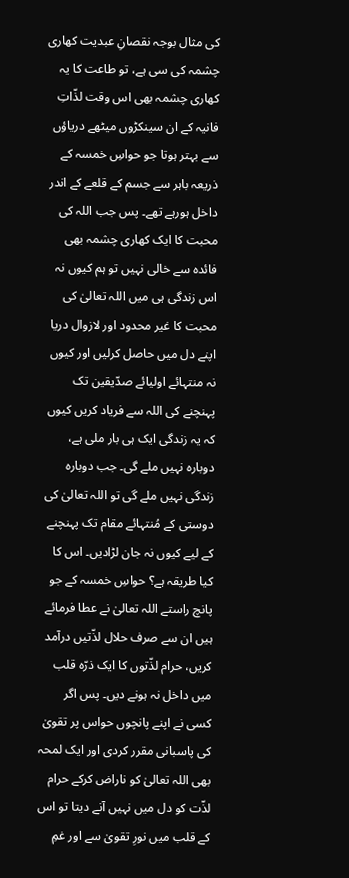کی مثال بوجہ نقصانِ عبدیت کھاری چشمہ کی سی ہے، تو طاعت کا یہ کھاری چشمہ بھی اس وقت لذّاتِ فانیہ کے ان سینکڑوں میٹھے دریاؤں سے بہتر ہوتا جو حواسِ خمسہ کے ذریعہ باہر سے جسم کے قلعے کے اندر داخل ہورہے تھے۔ پس جب اللہ کی محبت کا ایک کھاری چشمہ بھی فائدہ سے خالی نہیں تو ہم کیوں نہ اس زندگی ہی میں اللہ تعالیٰ کی محبت کا غیر محدود اور لازوال دریا اپنے دل میں حاصل کرلیں اور کیوں نہ منتہائے اولیائے صدّیقین تک پہنچنے کی اللہ سے فریاد کریں کیوں کہ یہ زندگی ایک ہی بار ملی ہے، دوبارہ نہیں ملے گی۔ جب دوبارہ زندگی نہیں ملے گی تو اللہ تعالیٰ کی دوستی کے مُنتہائے مقام تک پہنچنے کے لیے کیوں نہ جان لڑادیں۔ اس کا کیا طریقہ ہے؟ حواسِ خمسہ کے جو پانچ راستے اللہ تعالیٰ نے عطا فرمائے ہیں ان سے صرف حلال لذّتیں درآمد کریں، حرام لذّتوں کا ایک ذرّہ قلب میں داخل نہ ہونے دیں۔ پس اگر کسی نے اپنے پانچوں حواس پر تقویٰ کی پاسبانی مقرر کردی اور ایک لمحہ بھی اللہ تعالیٰ کو ناراض کرکے حرام لذّت کو دل میں نہیں آنے دیتا تو اس کے قلب میں نورِ تقویٰ سے اور غمِ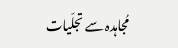مُجاہدہ سے تجلّیات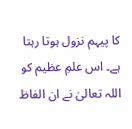کا پیہم نزول ہوتا رہتا ہے۔ اس علمِ عظیم کو اللہ تعالیٰ نے ان الفاظ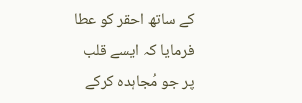کے ساتھ احقر کو عطا فرمایا کہ ایسے قلب پر جو مُجاہدہ کرکے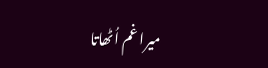میرا غم اُٹھاتا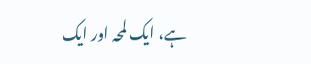ہے، ایک لمحہ اور ایک